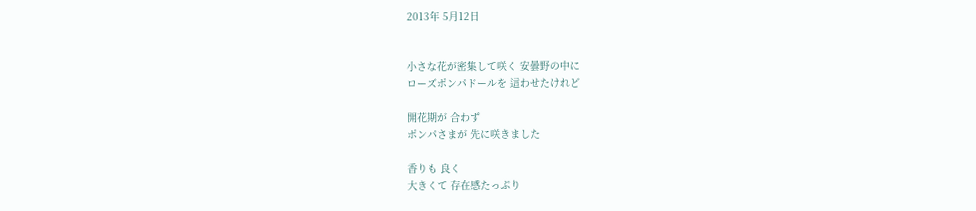2013年 5月12日


小さな花が密集して咲く 安曇野の中に
ローズポンパドールを 這わせたけれど

開花期が 合わず
ポンパさまが 先に咲きました

香りも 良く
大きくて 存在感たっぷり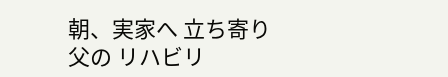朝、実家へ 立ち寄り
父の リハビリ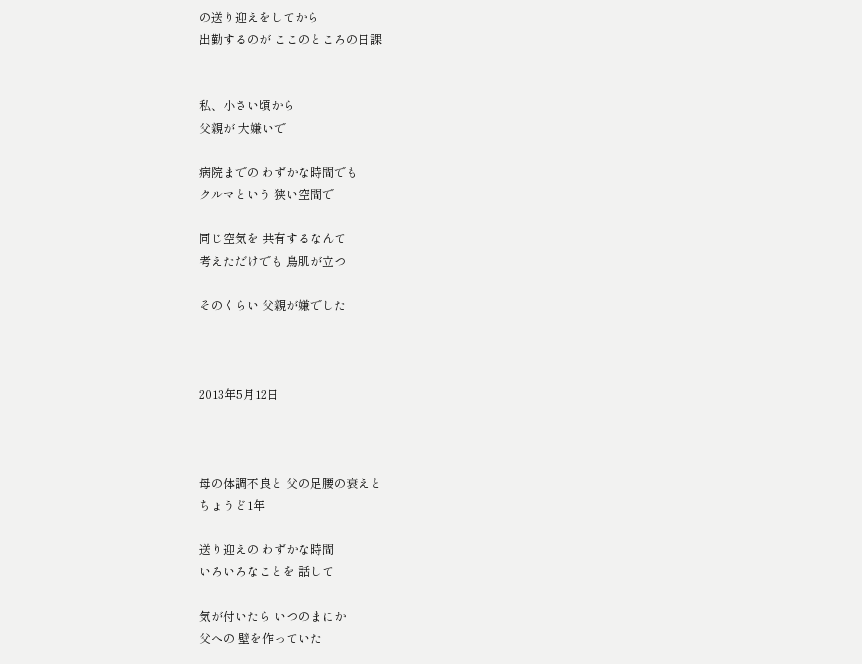の送り迎えをしてから
出勤するのが ここのところの日課


私、小さい頃から
父親が 大嫌いで

病院までの わずかな時間でも
クルマという 狭い空間で

同じ空気を 共有するなんて
考えただけでも 鳥肌が立つ

そのくらい 父親が嫌でした



2013年5月12日



母の体調不良と 父の足腰の衰えと
ちょうど1年

送り迎えの わずかな時間
いろいろなことを 話して

気が付いたら いつのまにか
父への 壁を作っていた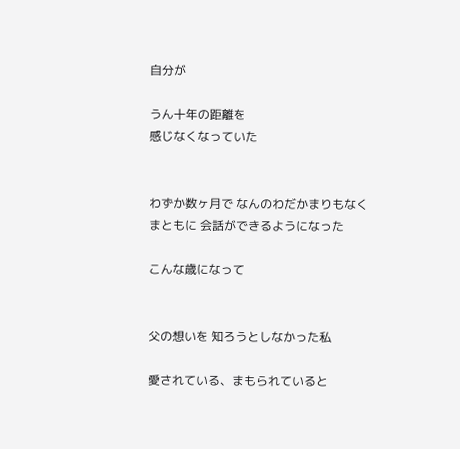自分が

うん十年の距離を
感じなくなっていた


わずか数ヶ月で なんのわだかまりもなく
まともに 会話ができるようになった

こんな歳になって


父の想いを 知ろうとしなかった私

愛されている、まもられていると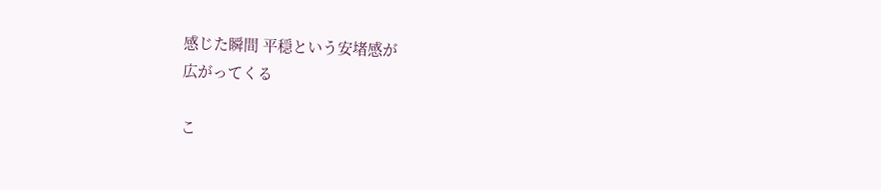感じた瞬間 平穏という安堵感が
広がってくる

こ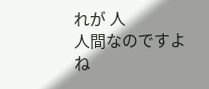れが 人
人間なのですよね